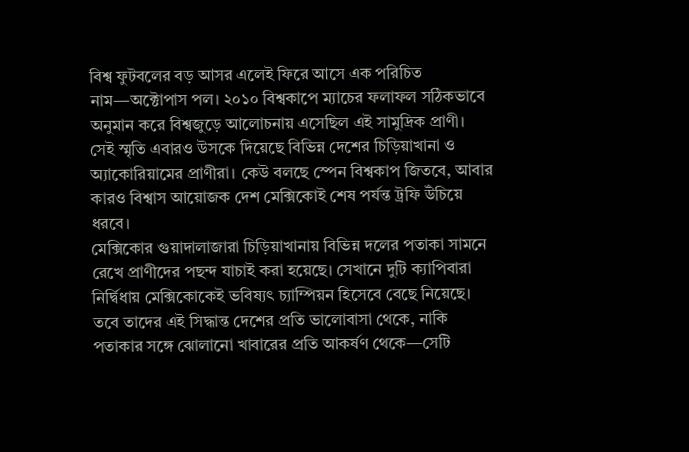বিশ্ব ফুটবলের বড় আসর এলেই ফিরে আসে এক পরিচিত নাম—অক্টোপাস পল। ২০১০ বিশ্বকাপে ম্যাচের ফলাফল সঠিকভাবে অনুমান করে বিশ্বজুড়ে আলোচনায় এসেছিল এই সামুদ্রিক প্রাণী।
সেই স্মৃতি এবারও উসকে দিয়েছে বিভিন্ন দেশের চিড়িয়াখানা ও অ্যাকোরিয়ামের প্রাণীরা। কেউ বলছে স্পেন বিশ্বকাপ জিতবে, আবার কারও বিশ্বাস আয়োজক দেশ মেক্সিকোই শেষ পর্যন্ত ট্রফি উঁচিয়ে ধরবে।
মেক্সিকোর গুয়াদালাজারা চিড়িয়াখানায় বিভিন্ন দলের পতাকা সামনে রেখে প্রাণীদের পছন্দ যাচাই করা হয়েছে। সেখানে দুটি ক্যাপিবারা নির্দ্বিধায় মেক্সিকোকেই ভবিষ্যৎ চ্যাম্পিয়ন হিসেবে বেছে নিয়েছে। তবে তাদের এই সিদ্ধান্ত দেশের প্রতি ভালোবাসা থেকে, নাকি পতাকার সঙ্গে ঝোলানো খাবারের প্রতি আকর্ষণ থেকে—সেটি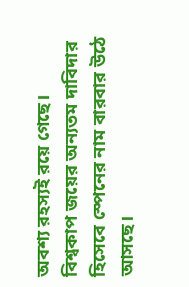অবশ্য রহস্যই রয়ে গেছে।
বিশ্বকাপ জয়ের অন্যতম দাবিদার হিসেবে স্পেনের নাম বারবার উঠে আসছে।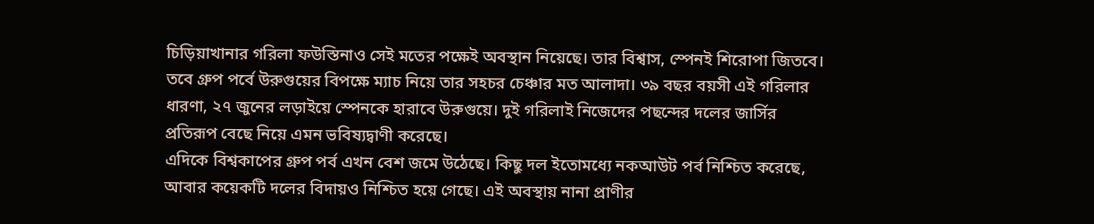চিড়িয়াখানার গরিলা ফউস্তিনাও সেই মতের পক্ষেই অবস্থান নিয়েছে। তার বিশ্বাস, স্পেনই শিরোপা জিতবে। তবে গ্রুপ পর্বে উরুগুয়ের বিপক্ষে ম্যাচ নিয়ে তার সহচর চেঞ্চার মত আলাদা। ৩৯ বছর বয়সী এই গরিলার ধারণা, ২৭ জুনের লড়াইয়ে স্পেনকে হারাবে উরুগুয়ে। দুই গরিলাই নিজেদের পছন্দের দলের জার্সির প্রতিরূপ বেছে নিয়ে এমন ভবিষ্যদ্বাণী করেছে।
এদিকে বিশ্বকাপের গ্রুপ পর্ব এখন বেশ জমে উঠেছে। কিছু দল ইতোমধ্যে নকআউট পর্ব নিশ্চিত করেছে, আবার কয়েকটি দলের বিদায়ও নিশ্চিত হয়ে গেছে। এই অবস্থায় নানা প্রাণীর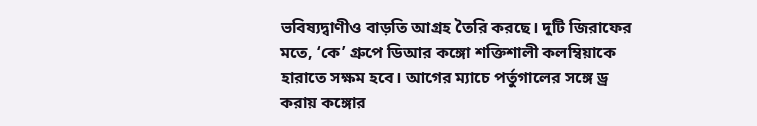ভবিষ্যদ্বাণীও বাড়তি আগ্রহ তৈরি করছে। দুটি জিরাফের মতে, ‘কে’ গ্রুপে ডিআর কঙ্গো শক্তিশালী কলম্বিয়াকে হারাতে সক্ষম হবে। আগের ম্যাচে পর্তুগালের সঙ্গে ড্র করায় কঙ্গোর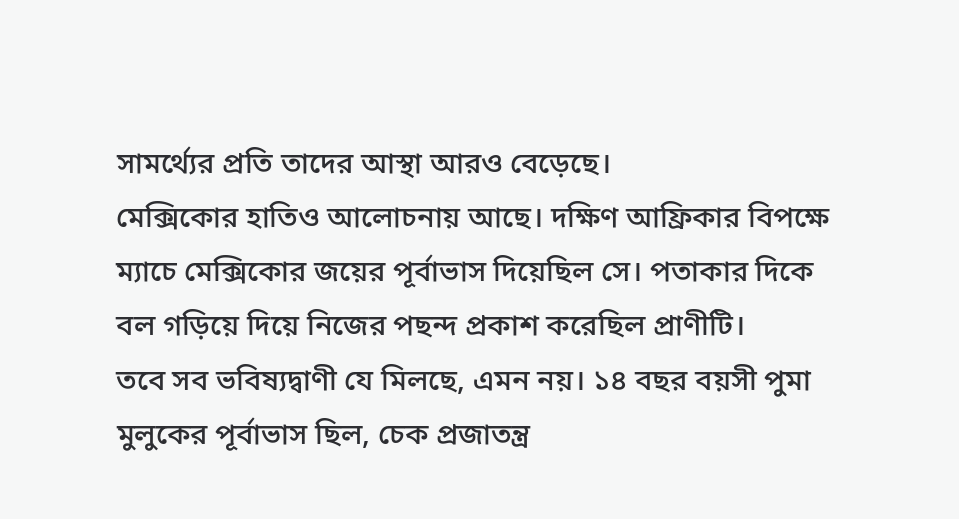সামর্থ্যের প্রতি তাদের আস্থা আরও বেড়েছে।
মেক্সিকোর হাতিও আলোচনায় আছে। দক্ষিণ আফ্রিকার বিপক্ষে ম্যাচে মেক্সিকোর জয়ের পূর্বাভাস দিয়েছিল সে। পতাকার দিকে বল গড়িয়ে দিয়ে নিজের পছন্দ প্রকাশ করেছিল প্রাণীটি।
তবে সব ভবিষ্যদ্বাণী যে মিলছে, এমন নয়। ১৪ বছর বয়সী পুমা মুলুকের পূর্বাভাস ছিল, চেক প্রজাতন্ত্র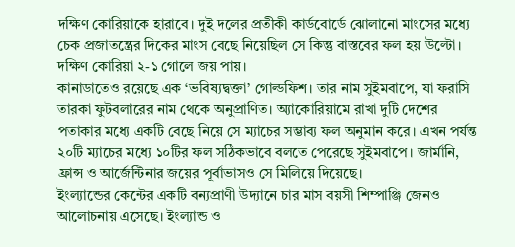দক্ষিণ কোরিয়াকে হারাবে। দুই দলের প্রতীকী কার্ডবোর্ডে ঝোলানো মাংসের মধ্যে চেক প্রজাতন্ত্রের দিকের মাংস বেছে নিয়েছিল সে কিন্তু বাস্তবের ফল হয় উল্টো। দক্ষিণ কোরিয়া ২-১ গোলে জয় পায়।
কানাডাতেও রয়েছে এক ‘ভবিষ্যদ্বক্তা’ গোল্ডফিশ। তার নাম সুইমবাপে, যা ফরাসি তারকা ফুটবলারের নাম থেকে অনুপ্রাণিত। অ্যাকোরিয়ামে রাখা দুটি দেশের পতাকার মধ্যে একটি বেছে নিয়ে সে ম্যাচের সম্ভাব্য ফল অনুমান করে। এখন পর্যন্ত ২০টি ম্যাচের মধ্যে ১০টির ফল সঠিকভাবে বলতে পেরেছে সুইমবাপে। জার্মানি, ফ্রান্স ও আর্জেন্টিনার জয়ের পূর্বাভাসও সে মিলিয়ে দিয়েছে।
ইংল্যান্ডের কেন্টের একটি বন্যপ্রাণী উদ্যানে চার মাস বয়সী শিম্পাঞ্জি জেনও আলোচনায় এসেছে। ইংল্যান্ড ও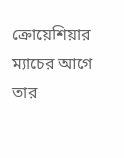ক্রোয়েশিয়ার ম্যাচের আগে তার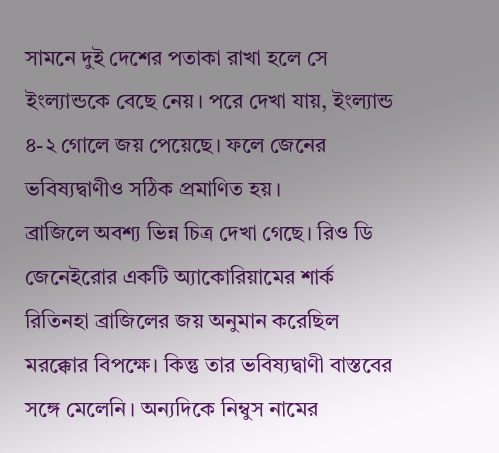সামনে দুই দেশের পতাকা রাখা হলে সে ইংল্যান্ডকে বেছে নেয়। পরে দেখা যায়, ইংল্যান্ড ৪-২ গোলে জয় পেয়েছে। ফলে জেনের ভবিষ্যদ্বাণীও সঠিক প্রমাণিত হয়।
ব্রাজিলে অবশ্য ভিন্ন চিত্র দেখা গেছে। রিও ডি জেনেইরোর একটি অ্যাকোরিয়ামের শার্ক রিতিনহা ব্রাজিলের জয় অনুমান করেছিল মরক্কোর বিপক্ষে। কিন্তু তার ভবিষ্যদ্বাণী বাস্তবের সঙ্গে মেলেনি। অন্যদিকে নিম্বুস নামের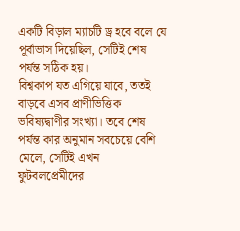একটি বিড়াল ম্যাচটি ড্র হবে বলে যে পূর্বাভাস দিয়েছিল, সেটিই শেষ পর্যন্ত সঠিক হয়।
বিশ্বকাপ যত এগিয়ে যাবে, ততই বাড়বে এসব প্রাণীভিত্তিক ভবিষ্যদ্বাণীর সংখ্যা। তবে শেষ পর্যন্ত কার অনুমান সবচেয়ে বেশি মেলে, সেটিই এখন ফুটবলপ্রেমীদের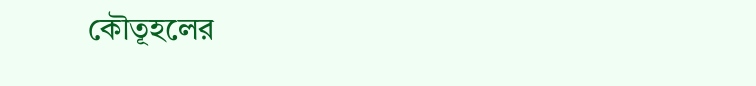কৌতূহলের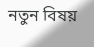নতুন বিষয়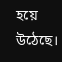হয়ে উঠেছে।